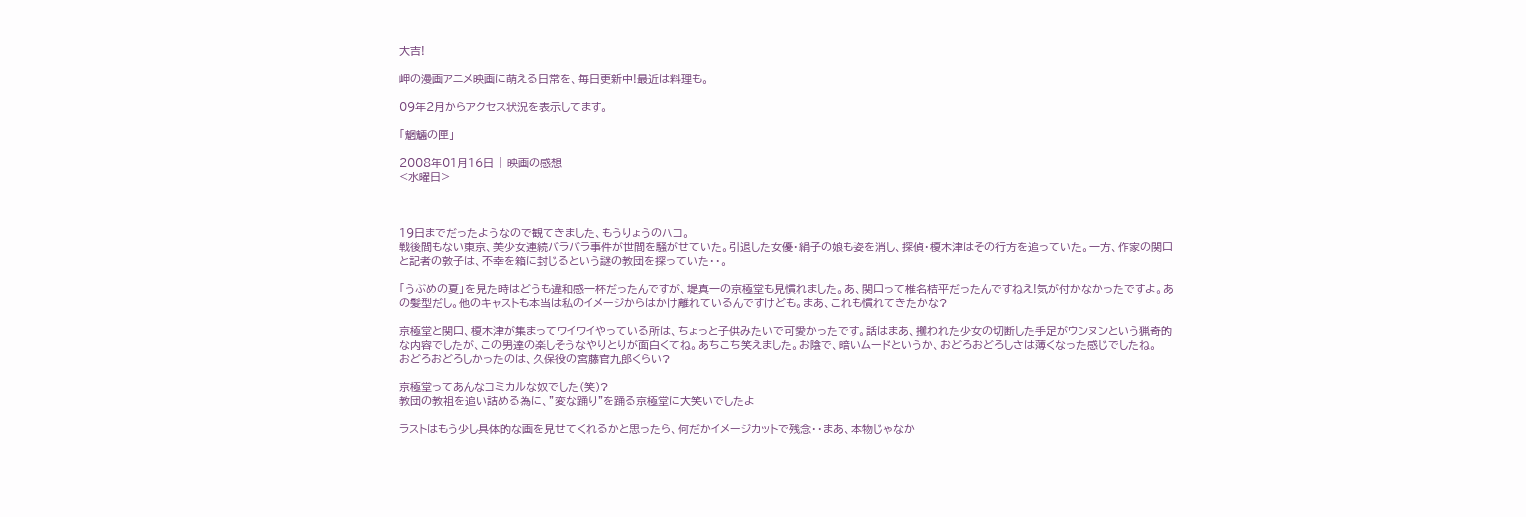大吉!

岬の漫画アニメ映画に萌える日常を、毎日更新中!最近は料理も。

09年2月からアクセス状況を表示してます。

「魍魎の匣」

2008年01月16日 | 映画の感想
<水曜日>



19日までだったようなので観てきました、もうりょうのハコ。
戦後間もない東京、美少女連続バラバラ事件が世間を騒がせていた。引退した女優・絹子の娘も姿を消し、探偵・榎木津はその行方を追っていた。一方、作家の関口と記者の敦子は、不幸を箱に封じるという謎の教団を探っていた・・。

「うぶめの夏」を見た時はどうも違和感一杯だったんですが、堤真一の京極堂も見慣れました。あ、関口って椎名桔平だったんですねえ!気が付かなかったですよ。あの髪型だし。他のキャストも本当は私のイメージからはかけ離れているんですけども。まあ、これも慣れてきたかな?

京極堂と関口、榎木津が集まってワイワイやっている所は、ちょっと子供みたいで可愛かったです。話はまあ、攫われた少女の切断した手足がウンヌンという猟奇的な内容でしたが、この男達の楽しそうなやりとりが面白くてね。あちこち笑えました。お陰で、暗いムードというか、おどろおどろしさは薄くなった感じでしたね。
おどろおどろしかったのは、久保役の宮藤官九郎くらい?

京極堂ってあんなコミカルな奴でした(笑)?
教団の教祖を追い詰める為に、”変な踊り"を踊る京極堂に大笑いでしたよ

ラストはもう少し具体的な画を見せてくれるかと思ったら、何だかイメージカットで残念・・まあ、本物じゃなか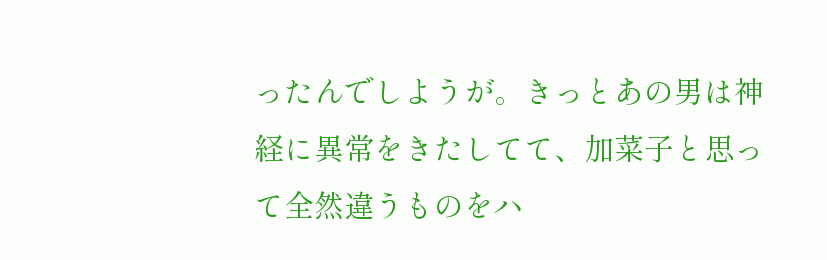ったんでしようが。きっとあの男は神経に異常をきたしてて、加菜子と思って全然違うものをハ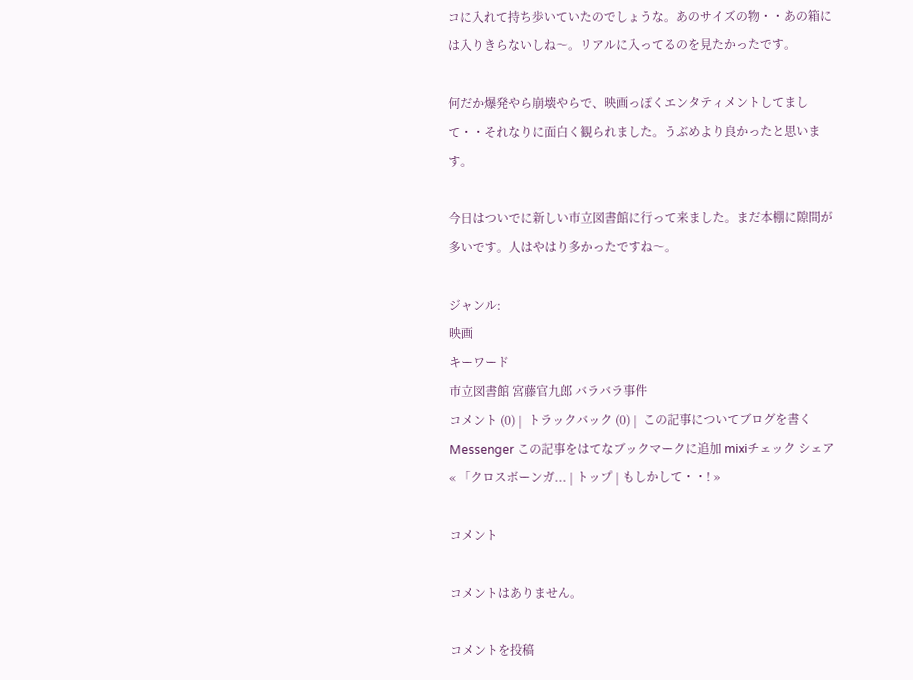コに入れて持ち歩いていたのでしょうな。あのサイズの物・・あの箱には入りきらないしね〜。リアルに入ってるのを見たかったです。

何だか爆発やら崩壊やらで、映画っぽくエンタティメントしてまして・・それなりに面白く観られました。うぶめより良かったと思います。

今日はついでに新しい市立図書館に行って来ました。まだ本棚に隙間が多いです。人はやはり多かったですね〜。

ジャンル:
映画
キーワード
市立図書館 宮藤官九郎 バラバラ事件
コメント (0) |  トラックバック (0) |  この記事についてブログを書く
Messenger この記事をはてなブックマークに追加 mixiチェック シェア
« 「クロスボーンガ... | トップ | もしかして・・! »

コメント

コメントはありません。

コメントを投稿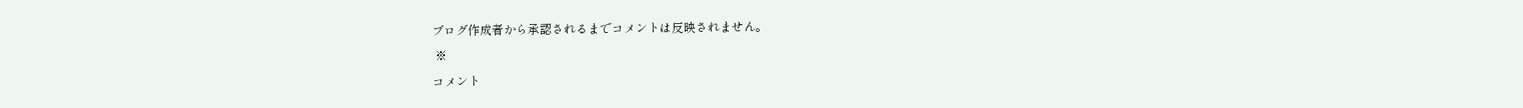ブログ作成者から承認されるまでコメントは反映されません。
 ※
コメント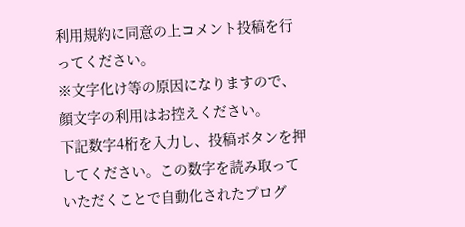利用規約に同意の上コメント投稿を行ってください。
※文字化け等の原因になりますので、顔文字の利用はお控えください。
下記数字4桁を入力し、投稿ボタンを押してください。この数字を読み取っていただくことで自動化されたプログ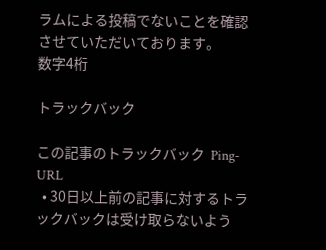ラムによる投稿でないことを確認させていただいております。
数字4桁

トラックバック

この記事のトラックバック  Ping-URL
  • 30日以上前の記事に対するトラックバックは受け取らないよう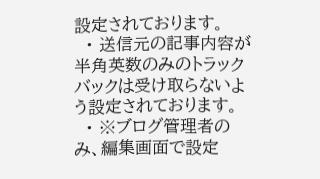設定されております。
  • 送信元の記事内容が半角英数のみのトラックバックは受け取らないよう設定されております。
  • ※ブログ管理者のみ、編集画面で設定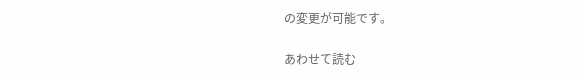の変更が可能です。

あわせて読む